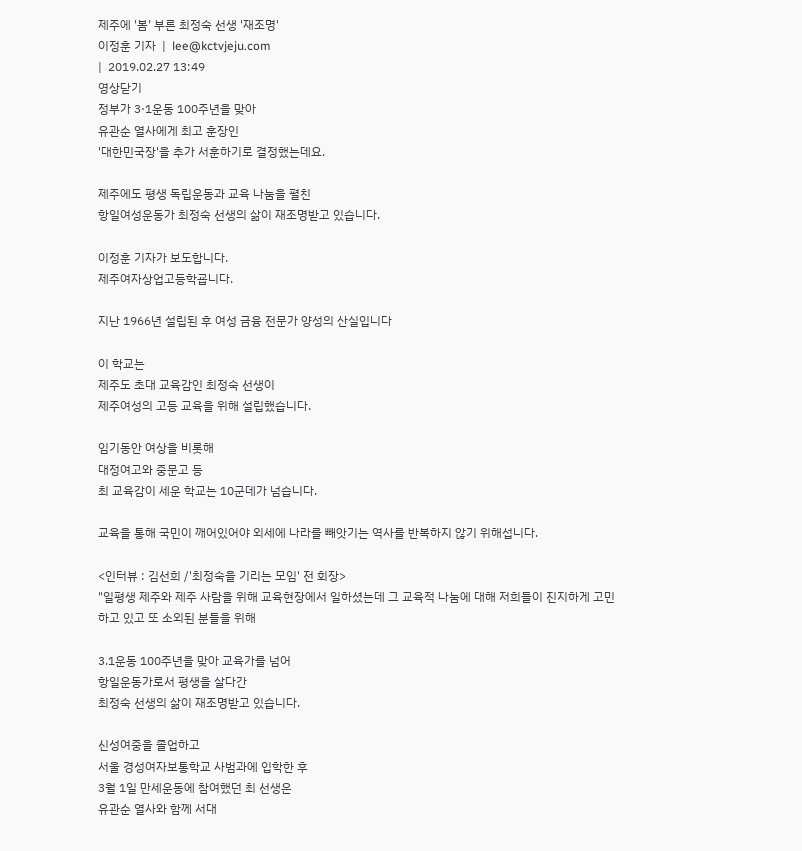제주에 '봄' 부른 최정숙 선생 '재조명'
이정훈 기자  |  lee@kctvjeju.com
|  2019.02.27 13:49
영상닫기
정부가 3·1운동 100주년을 맞아
유관순 열사에게 최고 훈장인
'대한민국장'을 추가 서훈하기로 결정했는데요.

제주에도 평생 독립운동과 교육 나눔을 펼친
항일여성운동가 최정숙 선생의 삶이 재조명받고 있습니다.

이정훈 기자가 보도합니다.
제주여자상업고등학굡니다.

지난 1966년 설립된 후 여성 금융 전문가 양성의 산실입니다

이 학교는
제주도 초대 교육감인 최정숙 선생이
제주여성의 고등 교육을 위해 설립했습니다.

임기동안 여상을 비롯해
대정여고와 중문고 등
최 교육감이 세운 학교는 10군데가 넘습니다.

교육을 통해 국민이 깨어있어야 외세에 나라를 빼앗기는 역사를 반복하지 않기 위해섭니다.

<인터뷰 : 김선희 /'최정숙을 기리는 모임' 전 회장>
"일평생 제주와 제주 사람을 위해 교육현장에서 일하셨는데 그 교육적 나눔에 대해 저희들이 진지하게 고민하고 있고 또 소외된 분들을 위해

3.1운동 100주년을 맞아 교육가를 넘어
항일운동가로서 평생을 살다간
최정숙 선생의 삶이 재조명받고 있습니다.

신성여중을 졸업하고
서울 경성여자보통학교 사범과에 입학한 후
3월 1일 만세운동에 참여했던 최 선생은
유관순 열사와 함께 서대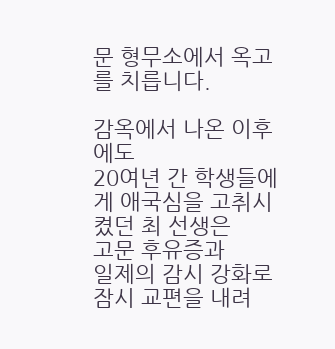문 형무소에서 옥고를 치릅니다.

감옥에서 나온 이후에도
20여년 간 학생들에게 애국심을 고취시켰던 최 선생은
고문 후유증과
일제의 감시 강화로 잠시 교편을 내려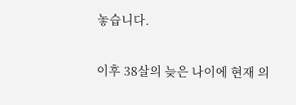놓습니다.

이후 38살의 늦은 나이에 현재 의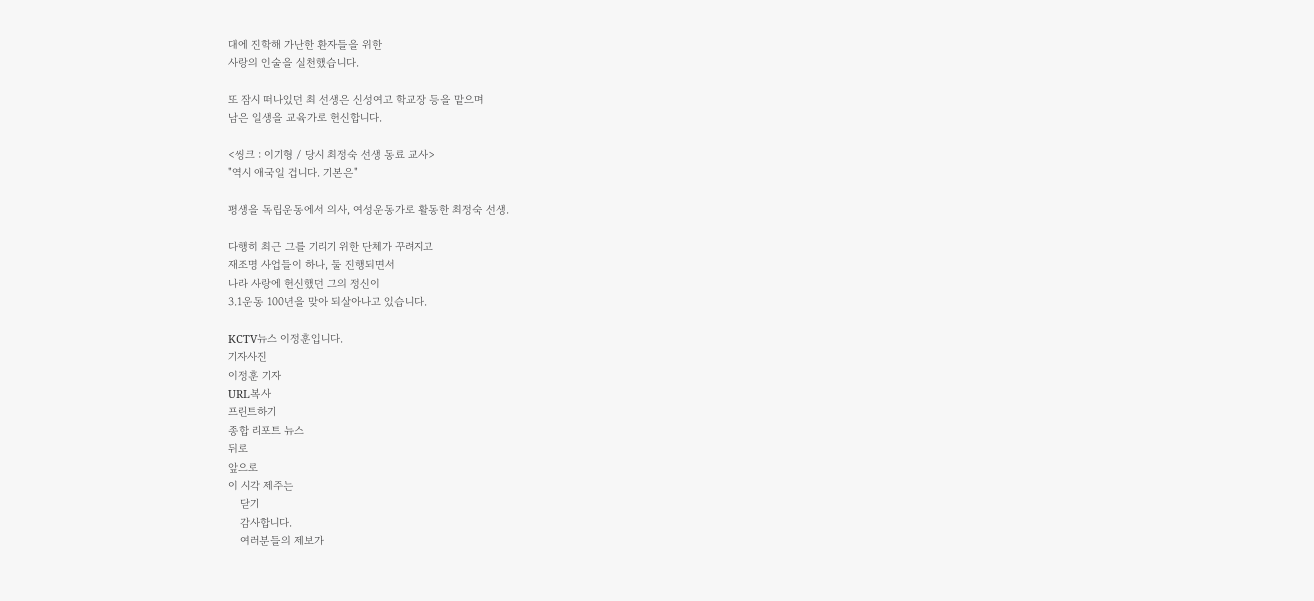대에 진학해 가난한 환자들을 위한
사랑의 인술을 실천했습니다.

또 잠시 떠나있던 최 선생은 신성여고 학교장 등을 맡으며
남은 일생을 교육가로 헌신합니다.

<씽크 : 이기형 / 당시 최정숙 선생 동료 교사>
"역시 애국일 겁니다. 기본은"

평생을 독립운동에서 의사, 여성운동가로 활동한 최정숙 선생.

다행히 최근 그를 기리기 위한 단체가 꾸려지고
재조명 사업들이 하나, 둘 진행되면서
나라 사랑에 헌신했던 그의 정신이
3.1운동 100년을 맞아 되살아나고 있습니다.

KCTV뉴스 이정훈입니다.
기자사진
이정훈 기자
URL복사
프린트하기
종합 리포트 뉴스
뒤로
앞으로
이 시각 제주는
    닫기
    감사합니다.
    여러분들의 제보가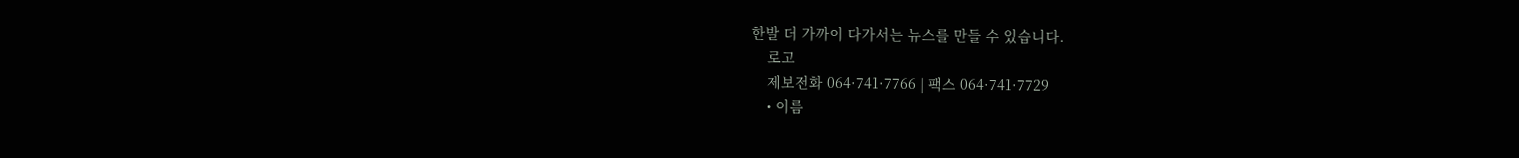한발 더 가까이 다가서는 뉴스를 만들 수 있습니다.
    로고
    제보전화 064·741·7766 | 팩스 064·741·7729
    • 이름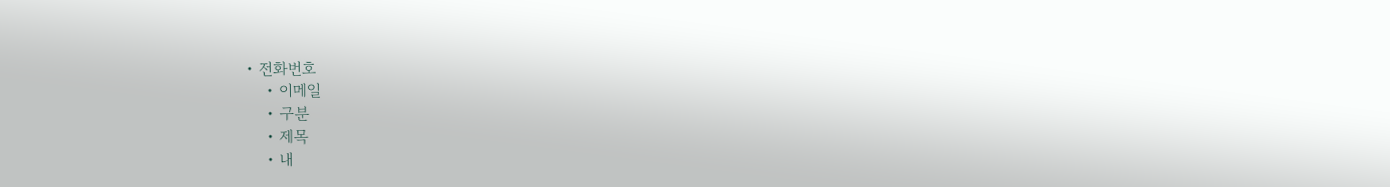• 전화번호
    • 이메일
    • 구분
    • 제목
    • 내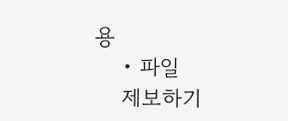용
    • 파일
    제보하기